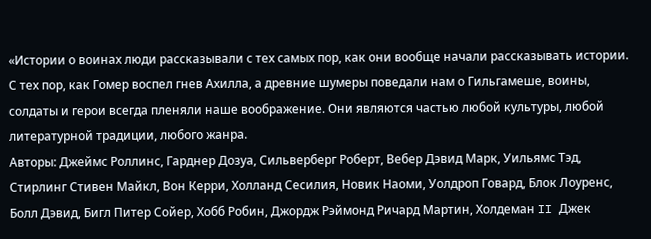«Истории о воинах люди рассказывали с тех самых пор, как они вообще начали рассказывать истории. С тех пор, как Гомер воспел гнев Ахилла, а древние шумеры поведали нам о Гильгамеше, воины, солдаты и герои всегда пленяли наше воображение. Они являются частью любой культуры, любой литературной традиции, любого жанра.
Авторы: Джеймс Роллинс, Гарднер Дозуа, Сильверберг Роберт, Вебер Дэвид Марк, Уильямс Тэд, Стирлинг Стивен Майкл, Вон Керри, Холланд Сесилия, Новик Наоми, Уолдроп Говард, Блок Лоуренс, Болл Дэвид, Бигл Питер Сойер, Хобб Робин, Джордж Рэймонд Ричард Мартин, Холдеман II Джек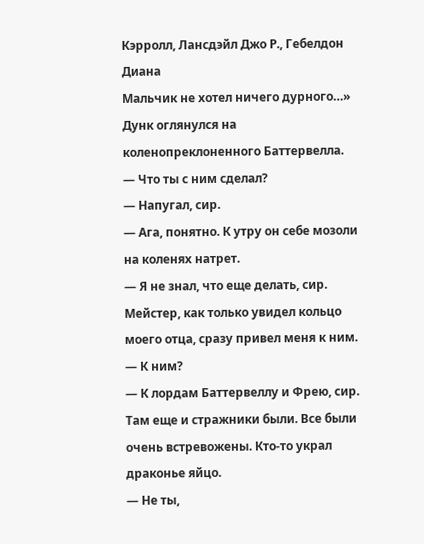Кэрролл, Лансдэйл Джо Р., Гебелдон Диана
Мальчик не хотел ничего дурного…» Дунк оглянулся на коленопреклоненного Баттервелла.
— Что ты с ним сделал?
— Напугал, сир.
— Ага, понятно. К утру он себе мозоли на коленях натрет.
— Я не знал, что еще делать, сир. Мейстер, как только увидел кольцо моего отца, сразу привел меня к ним.
— К ним?
— К лордам Баттервеллу и Фрею, сир. Там еще и стражники были. Все были очень встревожены. Кто-то украл драконье яйцо.
— Не ты,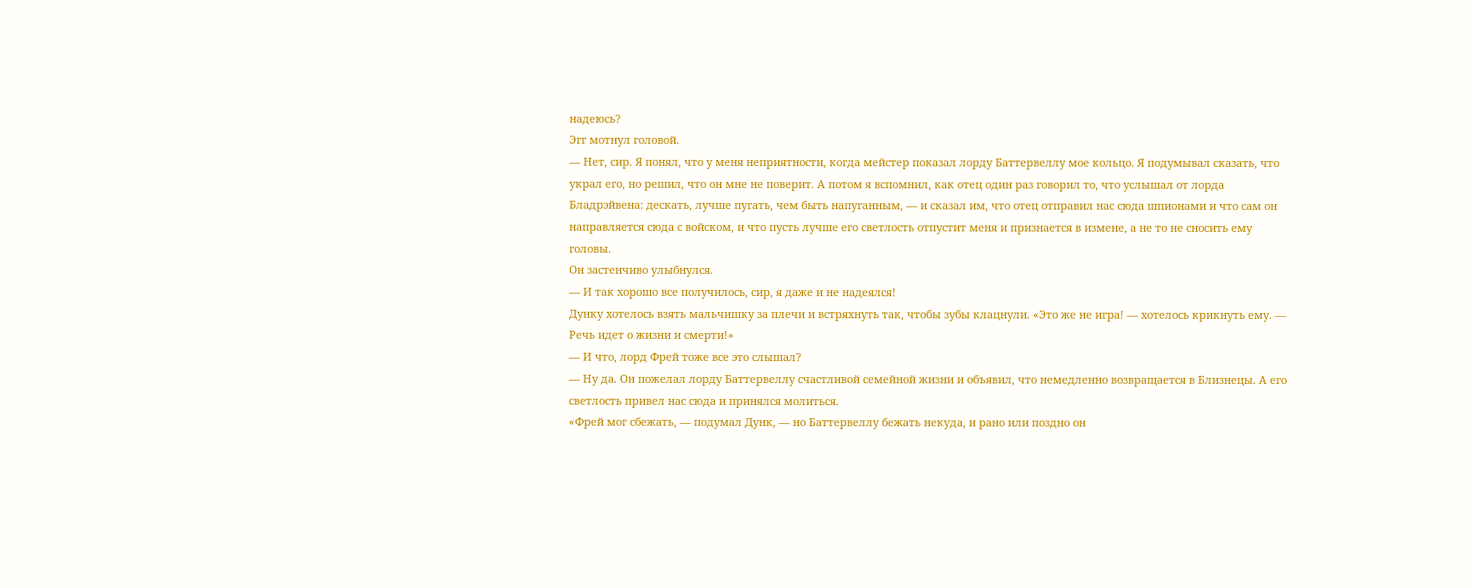надеюсь?
Эгг мотнул головой.
— Нет, сир. Я понял, что у меня неприятности, когда мейстер показал лорду Баттервеллу мое кольцо. Я подумывал сказать, что украл его, но решил, что он мне не поверит. А потом я вспомнил, как отец один раз говорил то, что услышал от лорда Бладрэйвена: дескать, лучше пугать, чем быть напуганным, — и сказал им, что отец отправил нас сюда шпионами и что сам он направляется сюда с войском, и что пусть лучше его светлость отпустит меня и признается в измене, а не то не сносить ему головы.
Он застенчиво улыбнулся.
— И так хорошо все получилось, сир, я даже и не надеялся!
Дунку хотелось взять мальчишку за плечи и встряхнуть так, чтобы зубы клацнули. «Это же не игра! — хотелось крикнуть ему. — Речь идет о жизни и смерти!»
— И что, лорд Фрей тоже все это слышал?
— Ну да. Он пожелал лорду Баттервеллу счастливой семейной жизни и объявил, что немедленно возвращается в Близнецы. А его светлость привел нас сюда и принялся молиться.
«Фрей мог сбежать, — подумал Дунк, — но Баттервеллу бежать некуда, и рано или поздно он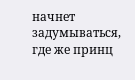начнет задумываться, где же принц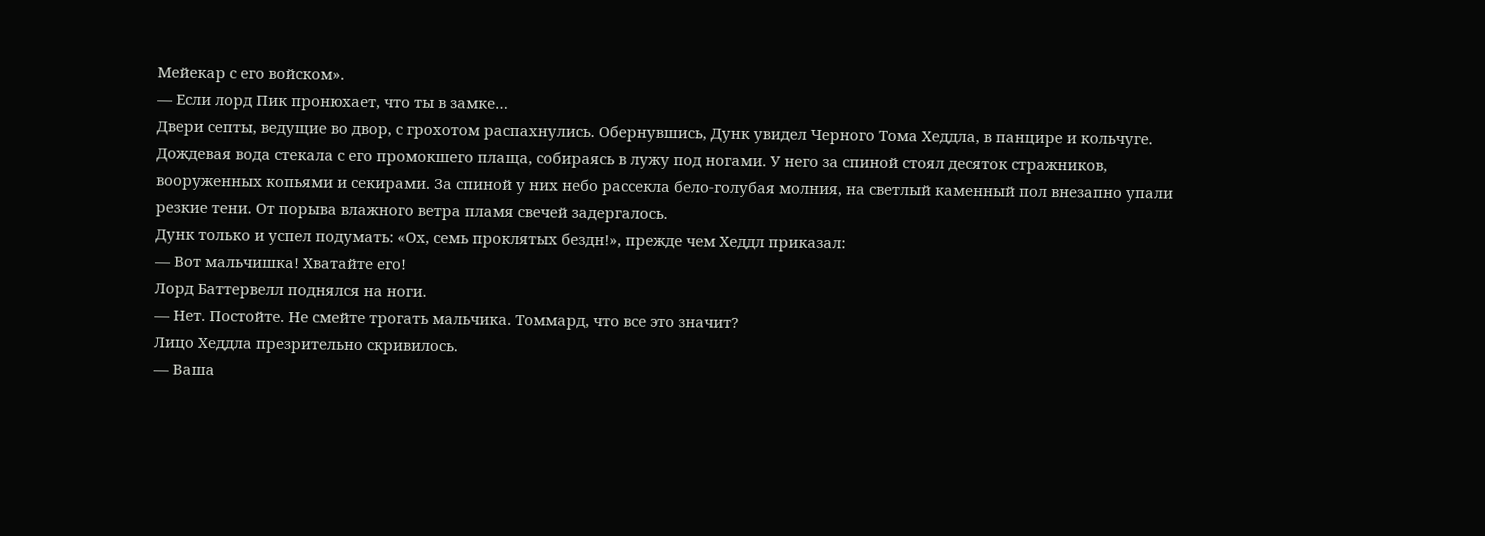Мейекар с его войском».
— Если лорд Пик пронюхает, что ты в замке…
Двери септы, ведущие во двор, с грохотом распахнулись. Обернувшись, Дунк увидел Черного Тома Хеддла, в панцире и кольчуге. Дождевая вода стекала с его промокшего плаща, собираясь в лужу под ногами. У него за спиной стоял десяток стражников, вооруженных копьями и секирами. За спиной у них небо рассекла бело-голубая молния, на светлый каменный пол внезапно упали резкие тени. От порыва влажного ветра пламя свечей задергалось.
Дунк только и успел подумать: «Ох, семь проклятых бездн!», прежде чем Хеддл приказал:
— Вот мальчишка! Хватайте его!
Лорд Баттервелл поднялся на ноги.
— Нет. Постойте. Не смейте трогать мальчика. Томмард, что все это значит?
Лицо Хеддла презрительно скривилось.
— Ваша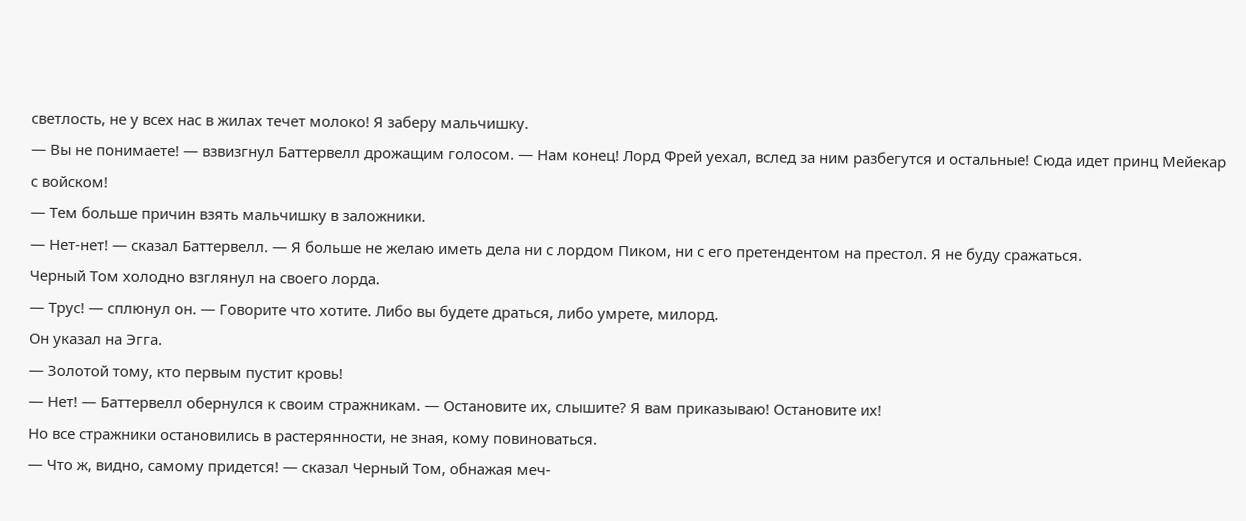светлость, не у всех нас в жилах течет молоко! Я заберу мальчишку.
— Вы не понимаете! — взвизгнул Баттервелл дрожащим голосом. — Нам конец! Лорд Фрей уехал, вслед за ним разбегутся и остальные! Сюда идет принц Мейекар с войском!
— Тем больше причин взять мальчишку в заложники.
— Нет-нет! — сказал Баттервелл. — Я больше не желаю иметь дела ни с лордом Пиком, ни с его претендентом на престол. Я не буду сражаться.
Черный Том холодно взглянул на своего лорда.
— Трус! — сплюнул он. — Говорите что хотите. Либо вы будете драться, либо умрете, милорд.
Он указал на Эгга.
— Золотой тому, кто первым пустит кровь!
— Нет! — Баттервелл обернулся к своим стражникам. — Остановите их, слышите? Я вам приказываю! Остановите их!
Но все стражники остановились в растерянности, не зная, кому повиноваться.
— Что ж, видно, самому придется! — сказал Черный Том, обнажая меч-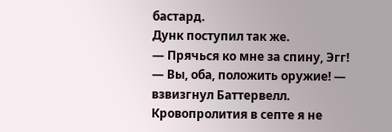бастард.
Дунк поступил так же.
— Прячься ко мне за спину, Эгг!
— Вы, оба, положить оружие! — взвизгнул Баттервелл. Кровопролития в септе я не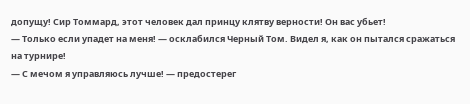допущу! Сир Томмард, этот человек дал принцу клятву верности! Он вас убьет!
— Только если упадет на меня! — осклабился Черный Том. Видел я, как он пытался сражаться на турнире!
— С мечом я управляюсь лучше! — предостерег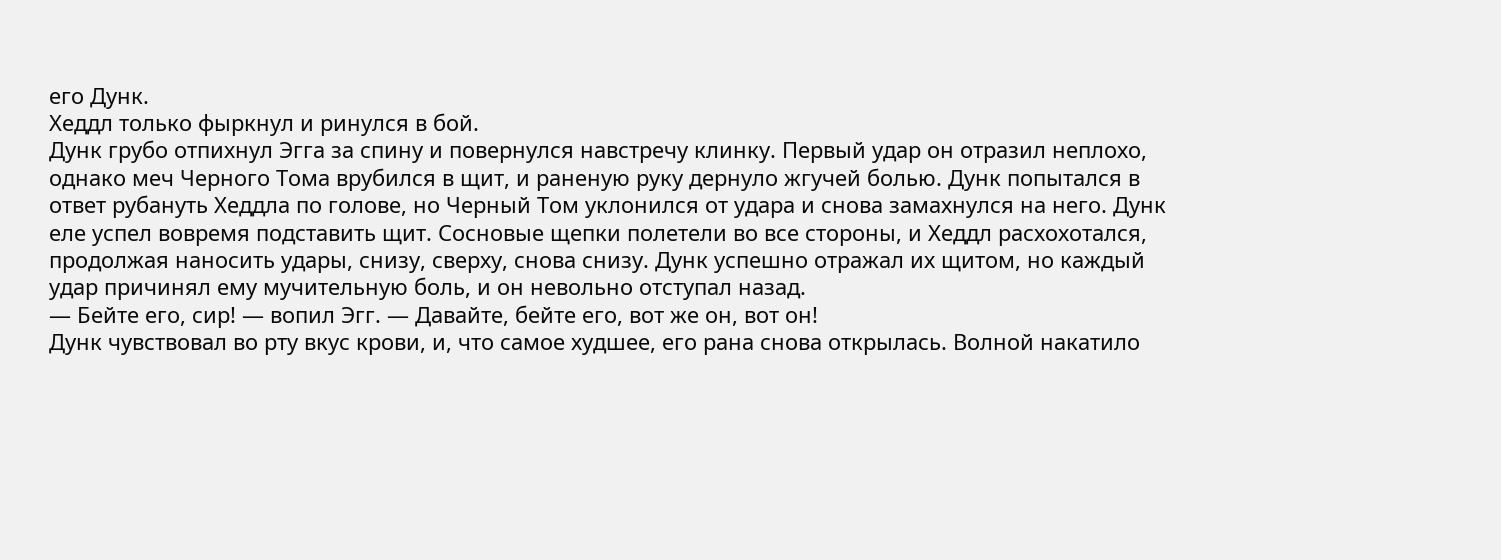его Дунк.
Хеддл только фыркнул и ринулся в бой.
Дунк грубо отпихнул Эгга за спину и повернулся навстречу клинку. Первый удар он отразил неплохо, однако меч Черного Тома врубился в щит, и раненую руку дернуло жгучей болью. Дунк попытался в ответ рубануть Хеддла по голове, но Черный Том уклонился от удара и снова замахнулся на него. Дунк еле успел вовремя подставить щит. Сосновые щепки полетели во все стороны, и Хеддл расхохотался, продолжая наносить удары, снизу, сверху, снова снизу. Дунк успешно отражал их щитом, но каждый удар причинял ему мучительную боль, и он невольно отступал назад.
— Бейте его, сир! — вопил Эгг. — Давайте, бейте его, вот же он, вот он!
Дунк чувствовал во рту вкус крови, и, что самое худшее, его рана снова открылась. Волной накатило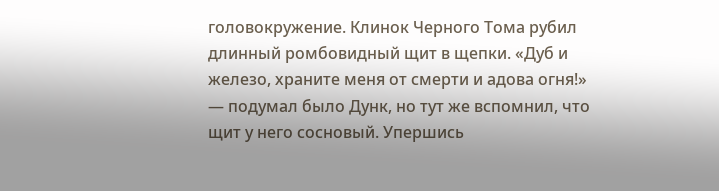головокружение. Клинок Черного Тома рубил длинный ромбовидный щит в щепки. «Дуб и железо, храните меня от смерти и адова огня!» — подумал было Дунк, но тут же вспомнил, что щит у него сосновый. Упершись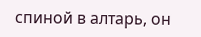спиной в алтарь, он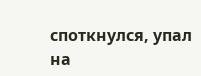споткнулся, упал на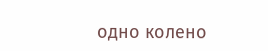одно колено